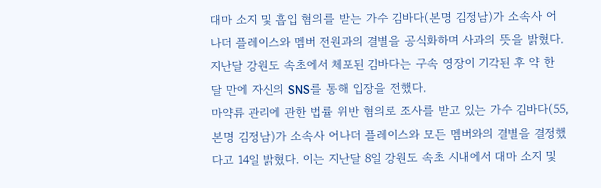대마 소지 및 흡입 혐의를 받는 가수 김바다(본명 김정남)가 소속사 어나더 플레이스와 멤버 전원과의 결별을 공식화하며 사과의 뜻을 밝혔다. 지난달 강원도 속초에서 체포된 김바다는 구속 영장이 기각된 후 약 한 달 만에 자신의 SNS를 통해 입장을 전했다.
마약류 관리에 관한 법률 위반 혐의로 조사를 받고 있는 가수 김바다(55, 본명 김정남)가 소속사 어나더 플레이스와 모든 멤버와의 결별을 결정했다고 14일 밝혔다. 이는 지난달 8일 강원도 속초 시내에서 대마 소지 및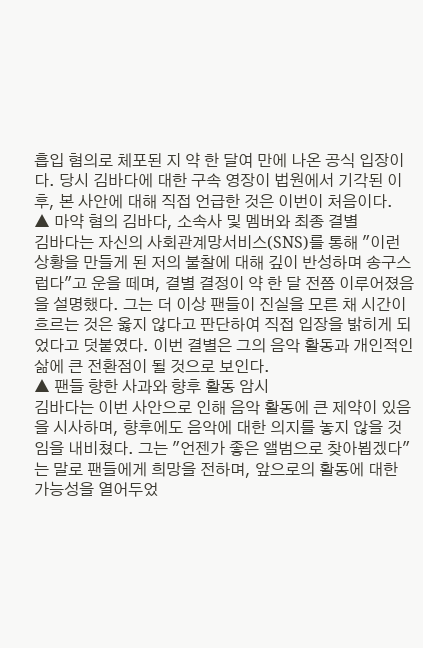흡입 혐의로 체포된 지 약 한 달여 만에 나온 공식 입장이다. 당시 김바다에 대한 구속 영장이 법원에서 기각된 이후, 본 사안에 대해 직접 언급한 것은 이번이 처음이다.
▲ 마약 혐의 김바다, 소속사 및 멤버와 최종 결별
김바다는 자신의 사회관계망서비스(SNS)를 통해 "이런 상황을 만들게 된 저의 불찰에 대해 깊이 반성하며 송구스럽다"고 운을 떼며, 결별 결정이 약 한 달 전쯤 이루어졌음을 설명했다. 그는 더 이상 팬들이 진실을 모른 채 시간이 흐르는 것은 옳지 않다고 판단하여 직접 입장을 밝히게 되었다고 덧붙였다. 이번 결별은 그의 음악 활동과 개인적인 삶에 큰 전환점이 될 것으로 보인다.
▲ 팬들 향한 사과와 향후 활동 암시
김바다는 이번 사안으로 인해 음악 활동에 큰 제약이 있음을 시사하며, 향후에도 음악에 대한 의지를 놓지 않을 것임을 내비쳤다. 그는 "언젠가 좋은 앨범으로 찾아뵙겠다"는 말로 팬들에게 희망을 전하며, 앞으로의 활동에 대한 가능성을 열어두었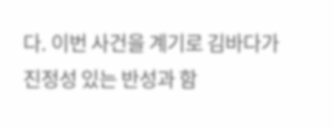다. 이번 사건을 계기로 김바다가 진정성 있는 반성과 함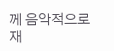께 음악적으로 재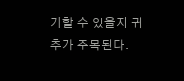기할 수 있을지 귀추가 주목된다.